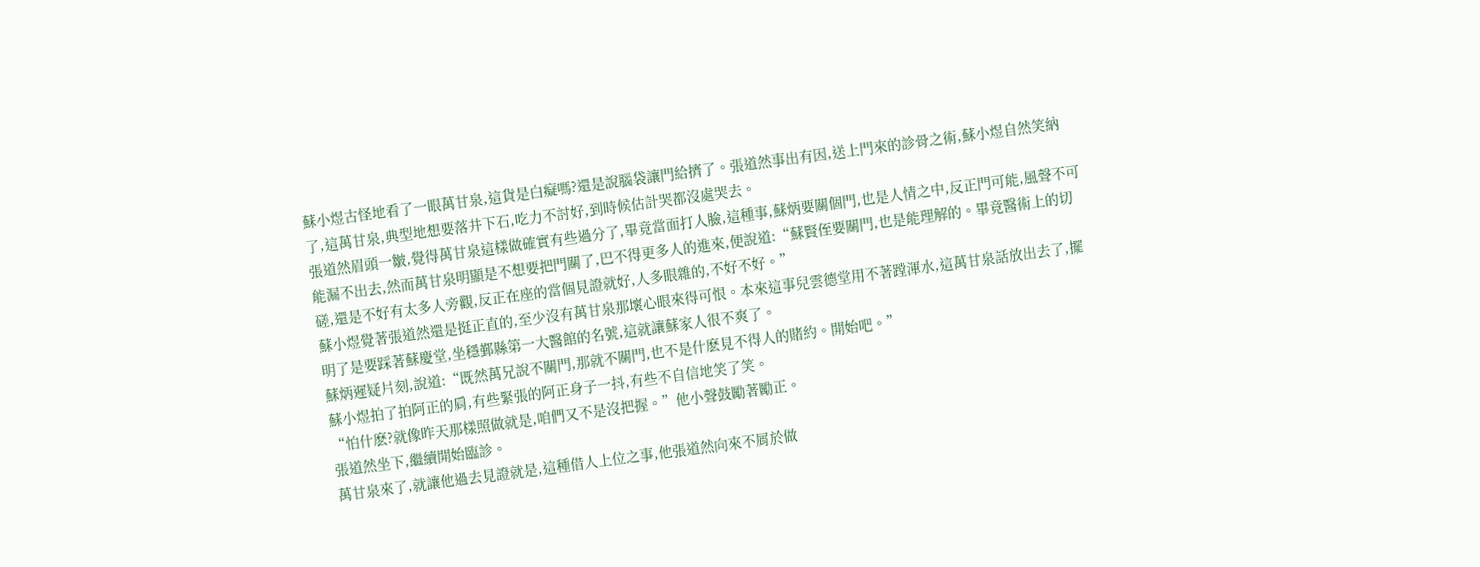蘇小煜古怪地看了一眼萬甘泉,這貨是白癡嗎?還是說腦袋讓門給擠了。張道然事出有因,送上門來的診骨之術,蘇小煜自然笑納了,這萬甘泉,典型地想要落井下石,吃力不討好,到時候估計哭都沒處哭去。
張道然眉頭一皺,覺得萬甘泉這樣做確實有些過分了,畢竟當面打人臉,這種事,蘇炳要關個門,也是人情之中,反正門可能,風聲不可能漏不出去,然而萬甘泉明顯是不想要把門關了,巴不得更多人的進來,便說道:“蘇賢侄要關門,也是能理解的。畢竟醫術上的切磋,還是不好有太多人旁觀,反正在座的當個見證就好,人多眼雜的,不好不好。”
蘇小煜覺著張道然還是挺正直的,至少沒有萬甘泉那壞心眼來得可恨。本來這事兒雲德堂用不著蹚渾水,這萬甘泉話放出去了,擺明了是要踩著蘇慶堂,坐穩鄞縣第一大醫館的名號,這就讓蘇家人很不爽了。
蘇炳遲疑片刻,說道:“既然萬兄說不關門,那就不關門,也不是什麽見不得人的賭約。開始吧。”
蘇小煜拍了拍阿正的肩,有些緊張的阿正身子一抖,有些不自信地笑了笑。
“怕什麽?就像昨天那樣照做就是,咱們又不是沒把握。”他小聲鼓勵著勵正。
張道然坐下,繼續開始臨診。
萬甘泉來了,就讓他過去見證就是,這種借人上位之事,他張道然向來不屑於做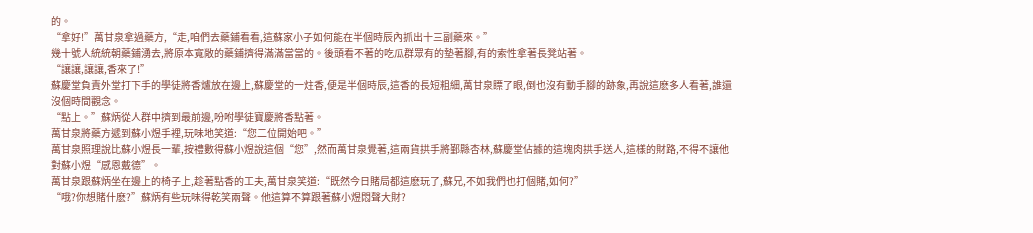的。
“拿好!”萬甘泉拿過藥方,“走,咱們去藥鋪看看,這蘇家小子如何能在半個時辰內抓出十三副藥來。”
幾十號人統統朝藥鋪湧去,將原本寬敞的藥鋪擠得滿滿當當的。後頭看不著的吃瓜群眾有的墊著腳,有的索性拿著長凳站著。
“讓讓,讓讓,香來了!”
蘇慶堂負責外堂打下手的學徒將香爐放在邊上,蘇慶堂的一炷香,便是半個時辰,這香的長短粗細,萬甘泉瞟了眼,倒也沒有動手腳的跡象,再說這麽多人看著,誰還沒個時間觀念。
“點上。”蘇炳從人群中擠到最前邊,吩咐學徒寶慶將香點著。
萬甘泉將藥方遞到蘇小煜手裡,玩味地笑道:“您二位開始吧。”
萬甘泉照理說比蘇小煜長一輩,按禮數得蘇小煜說這個“您”,然而萬甘泉覺著,這兩貨拱手將鄞縣杏林,蘇慶堂佔據的這塊肉拱手送人,這樣的財路,不得不讓他對蘇小煜“感恩戴德”。
萬甘泉跟蘇炳坐在邊上的椅子上,趁著點香的工夫,萬甘泉笑道:“既然今日賭局都這麽玩了,蘇兄,不如我們也打個賭,如何?”
“哦?你想賭什麽?”蘇炳有些玩味得乾笑兩聲。他這算不算跟著蘇小煜悶聲大財?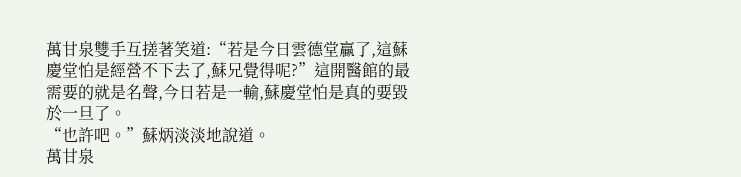萬甘泉雙手互搓著笑道:“若是今日雲德堂贏了,這蘇慶堂怕是經營不下去了,蘇兄覺得呢?”這開醫館的最需要的就是名聲,今日若是一輸,蘇慶堂怕是真的要毀於一旦了。
“也許吧。”蘇炳淡淡地說道。
萬甘泉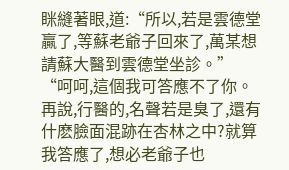眯縫著眼,道:“所以,若是雲德堂贏了,等蘇老爺子回來了,萬某想請蘇大醫到雲德堂坐診。”
“呵呵,這個我可答應不了你。再說,行醫的,名聲若是臭了,還有什麽臉面混跡在杏林之中?就算我答應了,想必老爺子也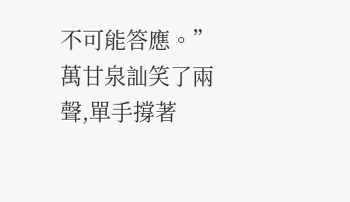不可能答應。”
萬甘泉訕笑了兩聲,單手撐著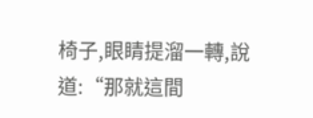椅子,眼睛提溜一轉,說道:“那就這間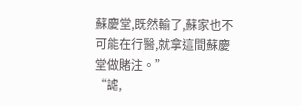蘇慶堂,既然輸了,蘇家也不可能在行醫,就拿這間蘇慶堂做賭注。”
“謔,